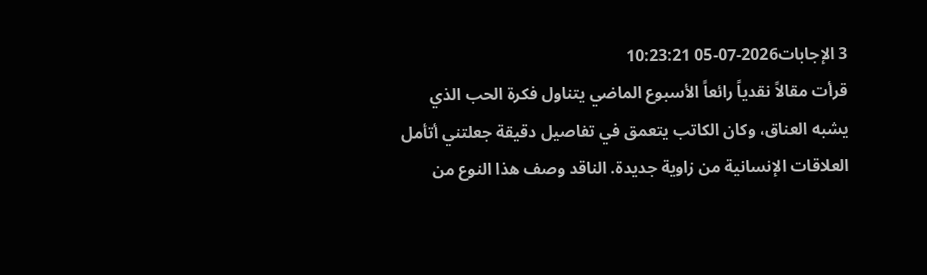3 الإجابات2026-07-05 10:23:21
قرأت مقالاً نقدياً رائعاً الأسبوع الماضي يتناول فكرة الحب الذي يشبه العناق، وكان الكاتب يتعمق في تفاصيل دقيقة جعلتني أتأمل العلاقات الإنسانية من زاوية جديدة. الناقد وصف هذا النوع من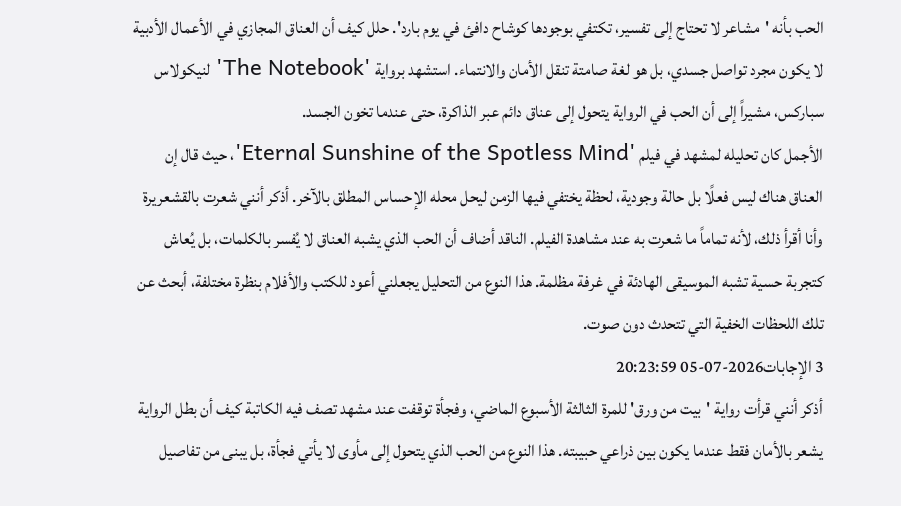الحب بأنه 'مشاعر لا تحتاج إلى تفسير، تكتفي بوجودها كوشاح دافئ في يوم بارد'. حلل كيف أن العناق المجازي في الأعمال الأدبية لا يكون مجرد تواصل جسدي، بل هو لغة صامتة تنقل الأمان والانتماء. استشهد برواية 'The Notebook' لنيكولاس سباركس، مشيراً إلى أن الحب في الرواية يتحول إلى عناق دائم عبر الذاكرة، حتى عندما تخون الجسد.
الأجمل كان تحليله لمشهد في فيلم 'Eternal Sunshine of the Spotless Mind'، حيث قال إن العناق هناك ليس فعلًا بل حالة وجودية، لحظة يختفي فيها الزمن ليحل محله الإحساس المطلق بالآخر. أذكر أنني شعرت بالقشعريرة وأنا أقرأ ذلك، لأنه تماماً ما شعرت به عند مشاهدة الفيلم. الناقد أضاف أن الحب الذي يشبه العناق لا يُفسر بالكلمات، بل يُعاش كتجربة حسية تشبه الموسيقى الهادئة في غرفة مظلمة. هذا النوع من التحليل يجعلني أعود للكتب والأفلام بنظرة مختلفة، أبحث عن تلك اللحظات الخفية التي تتحدث دون صوت.
3 الإجابات2026-07-05 20:23:59
أذكر أنني قرأت رواية 'بيت من ورق' للمرة الثالثة الأسبوع الماضي، وفجأة توقفت عند مشهد تصف فيه الكاتبة كيف أن بطل الرواية يشعر بالأمان فقط عندما يكون بين ذراعي حبيبته. هذا النوع من الحب الذي يتحول إلى مأوى لا يأتي فجأة، بل يبنى من تفاصيل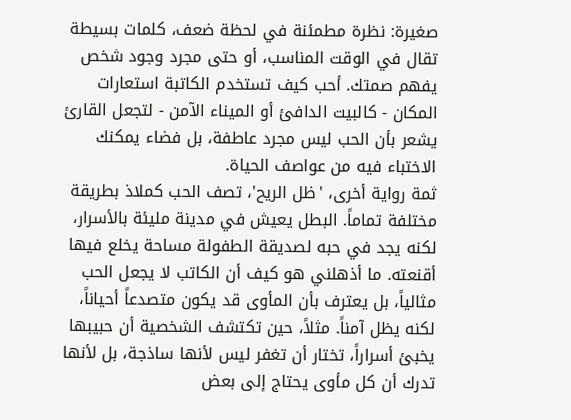صغيرة: نظرة مطمئنة في لحظة ضعف، كلمات بسيطة تقال في الوقت المناسب، أو حتى مجرد وجود شخص يفهم صمتك. أحب كيف تستخدم الكاتبة استعارات المكان - كالبيت الدافئ أو الميناء الآمن - لتجعل القارئ يشعر بأن الحب ليس مجرد عاطفة، بل فضاء يمكنك الاختباء فيه من عواصف الحياة.
ثمة رواية أخرى، 'ظل الريح'، تصف الحب كملاذ بطريقة مختلفة تماماً. البطل يعيش في مدينة مليئة بالأسرار، لكنه يجد في حبه لصديقة الطفولة مساحة يخلع فيها أقنعته. ما أذهلني هو كيف أن الكاتب لا يجعل الحب مثالياً، بل يعترف بأن المأوى قد يكون متصدعاً أحياناً، لكنه يظل آمناً. مثلاً، حين تكتشف الشخصية أن حبيبها يخبئ أسراراً، تختار أن تغفر ليس لأنها ساذجة، بل لأنها تدرك أن كل مأوى يحتاج إلى بعض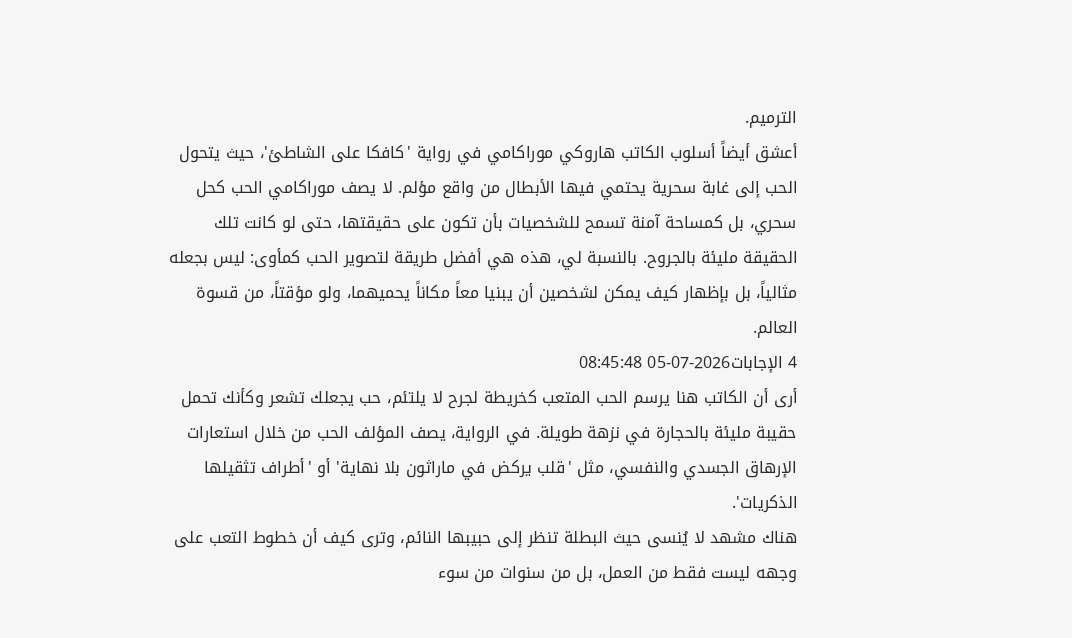الترميم.
أعشق أيضاً أسلوب الكاتب هاروكي موراكامي في رواية 'كافكا على الشاطئ'، حيث يتحول الحب إلى غابة سحرية يحتمي فيها الأبطال من واقع مؤلم. لا يصف موراكامي الحب كحل سحري، بل كمساحة آمنة تسمح للشخصيات بأن تكون على حقيقتها، حتى لو كانت تلك الحقيقة مليئة بالجروح. بالنسبة لي، هذه هي أفضل طريقة لتصوير الحب كمأوى: ليس بجعله مثالياً، بل بإظهار كيف يمكن لشخصين أن يبنيا معاً مكاناً يحميهما، ولو مؤقتاً، من قسوة العالم.
4 الإجابات2026-07-05 08:45:48
أرى أن الكاتب هنا يرسم الحب المتعب كخريطة لجرح لا يلتئم، حب يجعلك تشعر وكأنك تحمل حقيبة مليئة بالحجارة في نزهة طويلة. في الرواية، يصف المؤلف الحب من خلال استعارات الإرهاق الجسدي والنفسي، مثل 'قلب يركض في ماراثون بلا نهاية' أو 'أطراف تثقيلها الذكريات'.
هناك مشهد لا يُنسى حيث البطلة تنظر إلى حبيبها النائم، وترى كيف أن خطوط التعب على وجهه ليست فقط من العمل، بل من سنوات من سوء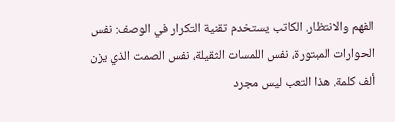الفهم والانتظار. الكاتب يستخدم تقنية التكرار في الوصف: نفس الحوارات المبتورة، نفس اللمسات الثقيلة، نفس الصمت الذي يزن ألف كلمة. هذا التعب ليس مجرد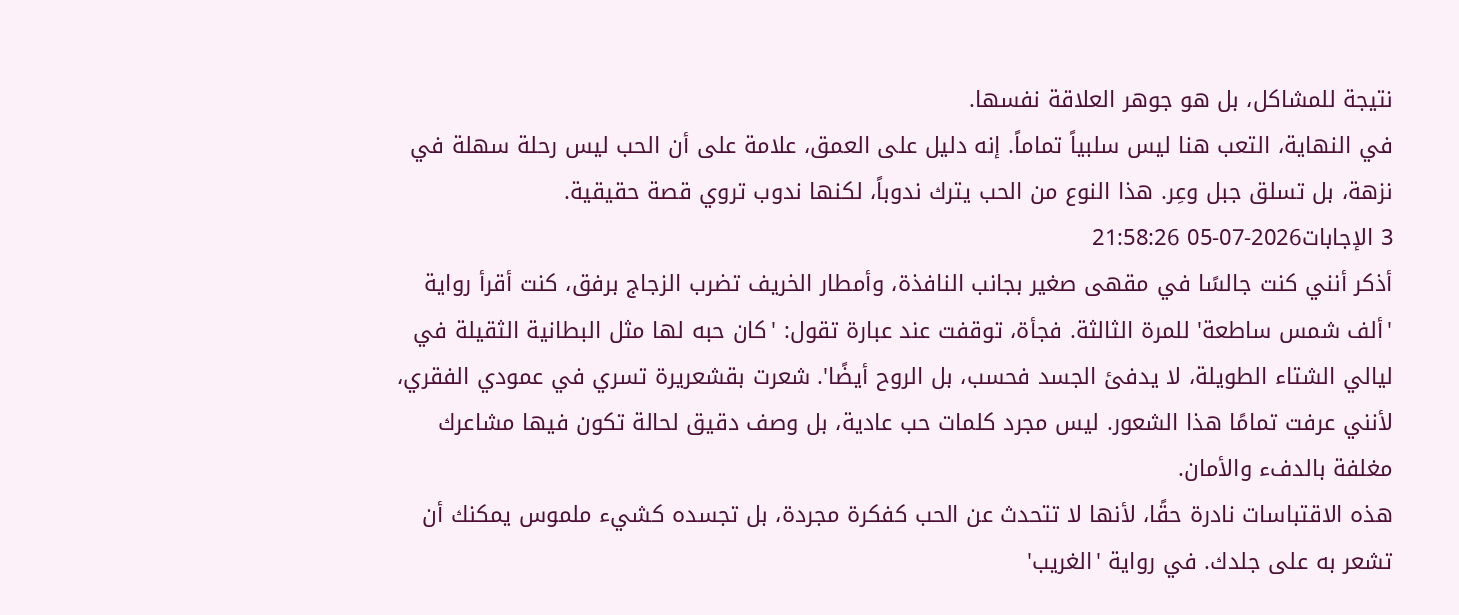نتيجة للمشاكل، بل هو جوهر العلاقة نفسها.
في النهاية، التعب هنا ليس سلبياً تماماً. إنه دليل على العمق، علامة على أن الحب ليس رحلة سهلة في نزهة، بل تسلق جبل وعِر. هذا النوع من الحب يترك ندوباً، لكنها ندوب تروي قصة حقيقية.
3 الإجابات2026-07-05 21:58:26
أذكر أنني كنت جالسًا في مقهى صغير بجانب النافذة، وأمطار الخريف تضرب الزجاج برفق، كنت أقرأ رواية 'ألف شمس ساطعة' للمرة الثالثة. فجأة، توقفت عند عبارة تقول: 'كان حبه لها مثل البطانية الثقيلة في ليالي الشتاء الطويلة، لا يدفئ الجسد فحسب، بل الروح أيضًا'. شعرت بقشعريرة تسري في عمودي الفقري، لأنني عرفت تمامًا هذا الشعور. ليس مجرد كلمات حب عادية، بل وصف دقيق لحالة تكون فيها مشاعرك مغلفة بالدفء والأمان.
هذه الاقتباسات نادرة حقًا، لأنها لا تتحدث عن الحب كفكرة مجردة، بل تجسده كشيء ملموس يمكنك أن تشعر به على جلدك. في رواية 'الغريب'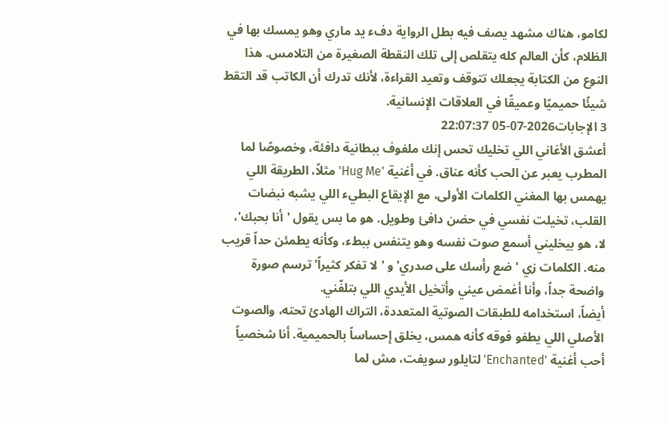لكامو، هناك مشهد يصف فيه بطل الرواية دفء يد ماري وهو يمسك بها في الظلام، كأن العالم كله يتقلص إلى تلك النقطة الصغيرة من التلامس. هذا النوع من الكتابة يجعلك تتوقف وتعيد القراءة، لأنك تدرك أن الكاتب قد التقط شيئًا حميميًا وعميقًا في العلاقات الإنسانية.
3 الإجابات2026-07-05 22:07:37
أعشق الأغاني اللي تخليك تحس إنك ملفوف ببطانية دافئة، وخصوصًا لما المطرب يعبر عن الحب كأنه عناق. في أغنية 'Hug Me' مثلاً، الطريقة اللي يهمس بها المغني الكلمات الأولى، مع الإيقاع البطيء اللي يشبه نبضات القلب، تخيلت نفسي في حضن دافئ وطويل. هو ما بس يقول 'أنا بحبك'، لا، هو بيخليني أسمع صوت نفسه وهو يتنفس ببطء، وكأنه يطمئن حداً قريب منه. الكلمات زي 'ضع رأسك على صدري' و 'لا تفكر كثيراً' ترسم صورة واضحة جداً، وأنا أغمض عيني وأتخيل الأيدي اللي بتلفّني.
أيضاً، استخدامه للطبقات الصوتية المتعددة، التراك الهادئ تحته، والصوت الأصلي اللي يطفو فوقه كأنه همس، يخلق إحساساً بالحميمية. أنا شخصياً أحب أغنية 'Enchanted' لتايلور سويفت، مش لما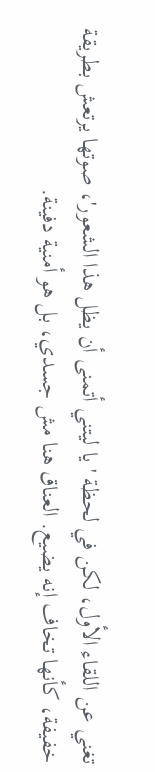تغني عن اللقاء الأول، لكن في لحظة 'يا ليتني أتمنى أن يظل هذا الشعور'، صوتها يرتعش بطريقة خفيفة، كأنها تخاف إنه يضيع. العناق هنا مش جسدي، بل هو أمنية دفينة.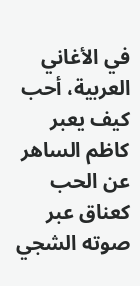في الأغاني العربية، أحب كيف يعبر كاظم الساهر عن الحب كعناق عبر صوته الشجي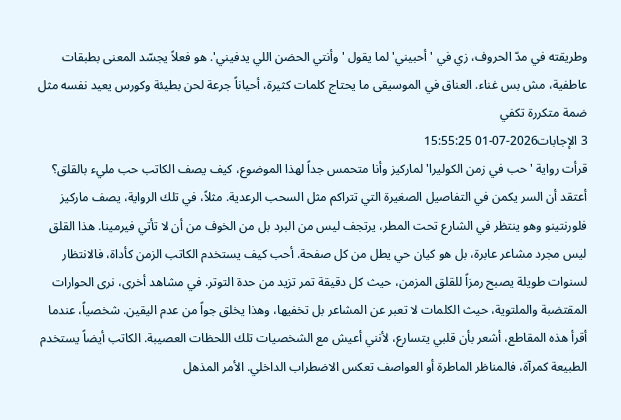وطريقته في مدّ الحروف، زي في 'أحبيني' لما يقول 'وأنتي الحضن اللي يدفيني'. هو فعلاً يجسّد المعنى بطبقات عاطفية، مش بس غناء. العناق في الموسيقى ما يحتاج كلمات كثيرة، أحياناً جرعة لحن بطيئة وكورس يعيد نفسه مثل ضمة متكررة تكفي
3 الإجابات2026-07-01 15:55:25
قرأت رواية 'حب في زمن الكوليرا' لماركيز وأنا متحمس جداً لهذا الموضوع، كيف يصف الكاتب حب مليء بالقلق؟ أعتقد أن السر يكمن في التفاصيل الصغيرة التي تتراكم مثل السحب الرعدية. مثلاً، في تلك الرواية، يصف ماركيز فلورنتينو وهو ينتظر في الشارع تحت المطر، يرتجف ليس من البرد بل من الخوف من أن لا تأتي فيرمينا. هذا القلق ليس مجرد مشاعر عابرة، بل هو كيان حي يطل من كل صفحة. أحب كيف يستخدم الكاتب الزمن كأداة، فالانتظار لسنوات طويلة يصبح رمزاً للقلق المزمن، حيث كل دقيقة تمر تزيد من حدة التوتر. في مشاهد أخرى، نرى الحوارات المقتضبة والملتوية، حيث الكلمات لا تعبر عن المشاعر بل تخفيها، وهذا يخلق جواً من عدم اليقين. شخصياً، عندما أقرأ هذه المقاطع، أشعر بأن قلبي يتسارع، لأنني أعيش مع الشخصيات تلك اللحظات العصيبة. الكاتب أيضاً يستخدم الطبيعة كمرآة، فالمناظر الماطرة أو العواصف تعكس الاضطراب الداخلي. الأمر المذهل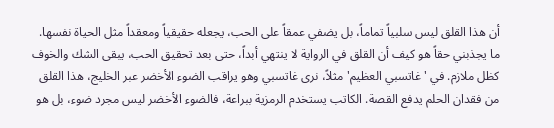أن هذا القلق ليس سلبياً تماماً، بل يضفي عمقاً على الحب، يجعله حقيقياً ومعقداً مثل الحياة نفسها.
ما يجذبني حقاً هو كيف أن القلق في الرواية لا ينتهي أبداً، حتى بعد تحقيق الحب، يبقى الشك والخوف كظل ملازم. في 'غاتسبي العظيم' مثلاً، نرى غاتسبي وهو يراقب الضوء الأخضر عبر الخليج، هذا القلق من فقدان الحلم يدفع القصة. الكاتب يستخدم الرمزية ببراعة، فالضوء الأخضر ليس مجرد ضوء، بل هو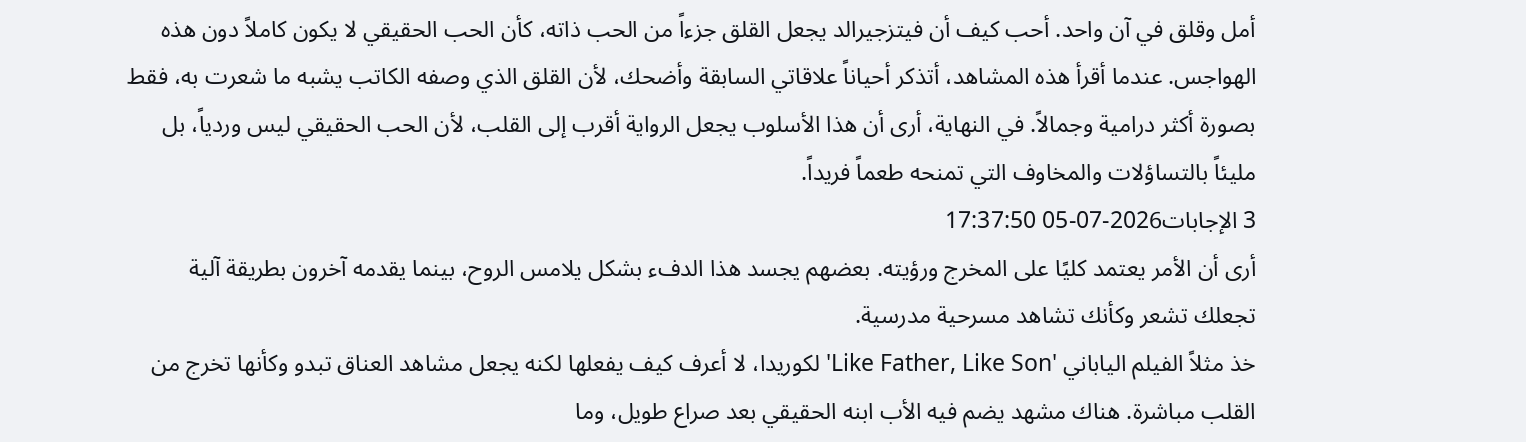أمل وقلق في آن واحد. أحب كيف أن فيتزجيرالد يجعل القلق جزءاً من الحب ذاته، كأن الحب الحقيقي لا يكون كاملاً دون هذه الهواجس. عندما أقرأ هذه المشاهد، أتذكر أحياناً علاقاتي السابقة وأضحك، لأن القلق الذي وصفه الكاتب يشبه ما شعرت به، فقط بصورة أكثر درامية وجمالاً. في النهاية، أرى أن هذا الأسلوب يجعل الرواية أقرب إلى القلب، لأن الحب الحقيقي ليس وردياً، بل مليئاً بالتساؤلات والمخاوف التي تمنحه طعماً فريداً.
3 الإجابات2026-07-05 17:37:50
أرى أن الأمر يعتمد كليًا على المخرج ورؤيته. بعضهم يجسد هذا الدفء بشكل يلامس الروح، بينما يقدمه آخرون بطريقة آلية تجعلك تشعر وكأنك تشاهد مسرحية مدرسية.
خذ مثلاً الفيلم الياباني 'Like Father, Like Son' لكوريدا، لا أعرف كيف يفعلها لكنه يجعل مشاهد العناق تبدو وكأنها تخرج من القلب مباشرة. هناك مشهد يضم فيه الأب ابنه الحقيقي بعد صراع طويل، وما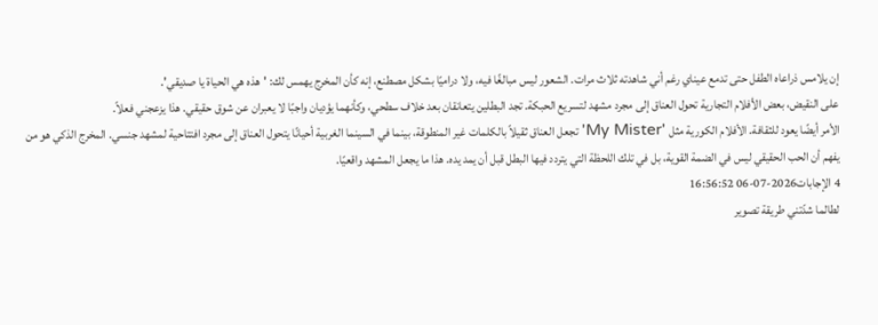إن يلامس ذراعاه الطفل حتى تدمع عيناي رغم أني شاهدته ثلاث مرات. الشعور ليس مبالغًا فيه، ولا دراميًا بشكل مصطنع، إنه كأن المخرج يهمس لك: 'هذه هي الحياة يا صديقي'.
على النقيض، بعض الأفلام التجارية تحول العناق إلى مجرد مشهد لتسريع الحبكة. تجد البطلين يتعانقان بعد خلاف سطحي، وكأنهما يؤديان واجبًا لا يعبران عن شوق حقيقي. هذا يزعجني فعلاً.
الأمر أيضًا يعود للثقافة. الأفلام الكورية مثل 'My Mister' تجعل العناق ثقيلاً بالكلمات غير المنطوقة، بينما في السينما الغربية أحيانًا يتحول العناق إلى مجرد افتتاحية لمشهد جنسي. المخرج الذكي هو من يفهم أن الحب الحقيقي ليس في الضمة القوية، بل في تلك اللحظة التي يتردد فيها البطل قبل أن يمد يده. هذا ما يجعل المشهد واقعيًا.
4 الإجابات2026-07-06 16:56:52
لطالما شدّتني طريقة تصوير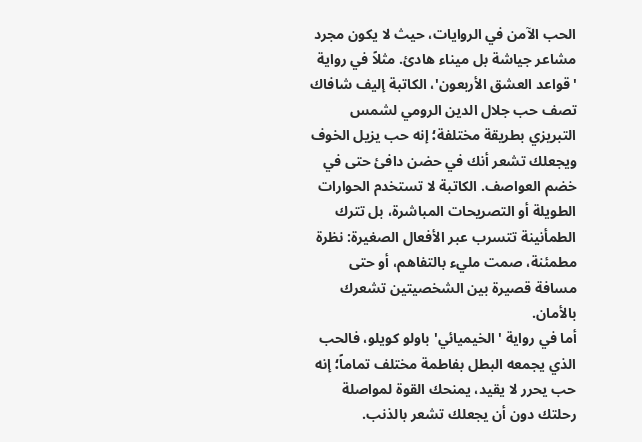الحب الآمن في الروايات، حيث لا يكون مجرد مشاعر جياشة بل ميناء هادئ. مثلاً في رواية 'قواعد العشق الأربعون'، الكاتبة إليف شافاك تصف حب جلال الدين الرومي لشمس التبريزي بطريقة مختلفة؛ إنه حب يزيل الخوف ويجعلك تشعر أنك في حضن دافئ حتى في خضم العواصف. الكاتبة لا تستخدم الحوارات الطويلة أو التصريحات المباشرة، بل تترك الطمأنينة تتسرب عبر الأفعال الصغيرة: نظرة مطمئنة، صمت مليء بالتفاهم، أو حتى مسافة قصيرة بين الشخصيتين تشعرك بالأمان.
أما في رواية 'الخيميائي' باولو كويلو، فالحب الذي يجمعه البطل بفاطمة مختلف تماماً؛ إنه حب يحرر لا يقيد، يمنحك القوة لمواصلة رحلتك دون أن يجعلك تشعر بالذنب.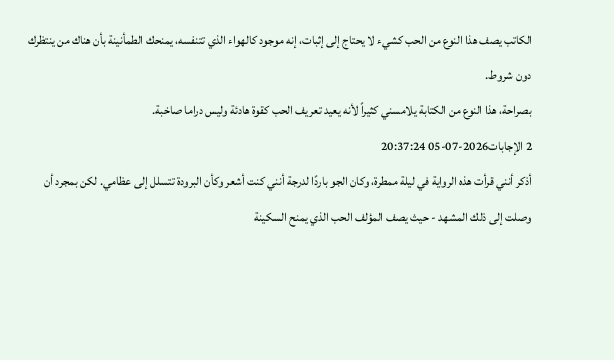الكاتب يصف هذا النوع من الحب كشيء لا يحتاج إلى إثبات، إنه موجود كالهواء الذي تتنفسه، يمنحك الطمأنينة بأن هناك من ينتظرك دون شروط.
بصراحة، هذا النوع من الكتابة يلامسني كثيراً لأنه يعيد تعريف الحب كقوة هادئة وليس دراما صاخبة.
2 الإجابات2026-07-05 20:37:24
أذكر أنني قرأت هذه الرواية في ليلة ممطرة، وكان الجو باردًا لدرجة أنني كنت أشعر وكأن البرودة تتسلل إلى عظامي. لكن بمجرد أن وصلت إلى ذلك المشهد - حيث يصف المؤلف الحب الذي يمنح السكينة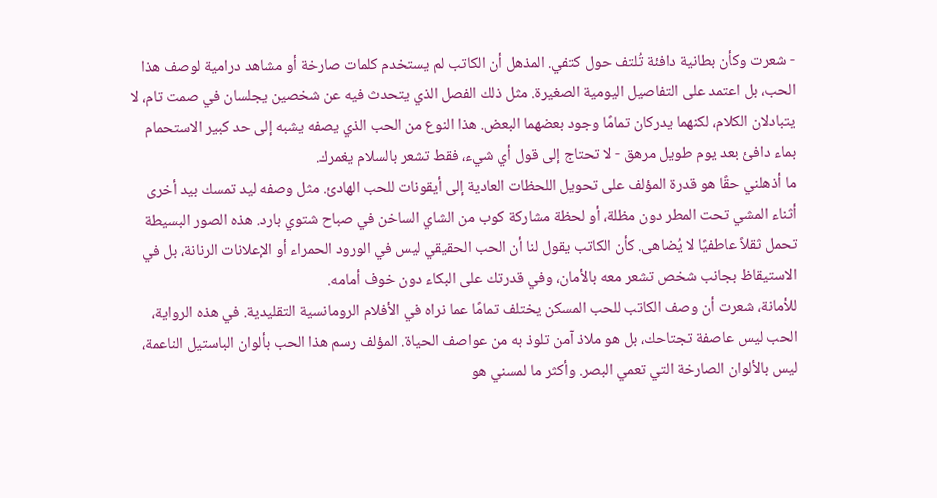- شعرت وكأن بطانية دافئة تُلتف حول كتفي. المذهل أن الكاتب لم يستخدم كلمات صارخة أو مشاهد درامية لوصف هذا الحب، بل اعتمد على التفاصيل اليومية الصغيرة. مثل ذلك الفصل الذي يتحدث فيه عن شخصين يجلسان في صمت تام، لا يتبادلان الكلام، لكنهما يدركان تمامًا وجود بعضهما البعض. هذا النوع من الحب الذي يصفه يشبه إلى حد كبير الاستحمام بماء دافئ بعد يوم طويل مرهق - لا تحتاج إلى قول أي شيء، فقط تشعر بالسلام يغمرك.
ما أذهلني حقًا هو قدرة المؤلف على تحويل اللحظات العادية إلى أيقونات للحب الهادئ. مثل وصفه ليد تمسك بيد أخرى أثناء المشي تحت المطر دون مظلة، أو لحظة مشاركة كوب من الشاي الساخن في صباح شتوي بارد. هذه الصور البسيطة تحمل ثقلاً عاطفيًا لا يُضاهى. كأن الكاتب يقول لنا أن الحب الحقيقي ليس في الورود الحمراء أو الإعلانات الرنانة، بل في الاستيقاظ بجانب شخص تشعر معه بالأمان، وفي قدرتك على البكاء دون خوف أمامه.
للأمانة، شعرت أن وصف الكاتب للحب المسكن يختلف تمامًا عما نراه في الأفلام الرومانسية التقليدية. في هذه الرواية، الحب ليس عاصفة تجتاحك، بل هو ملاذ آمن تلوذ به من عواصف الحياة. المؤلف رسم هذا الحب بألوان الباستيل الناعمة، ليس بالألوان الصارخة التي تعمي البصر. وأكثر ما لمسني هو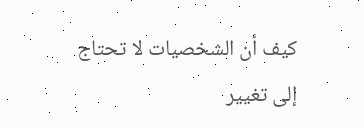كيف أن الشخصيات لا تحتاج إلى تغيير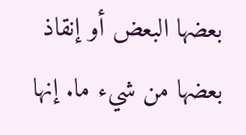بعضها البعض أو إنقاذ بعضها من شيء ما. إنها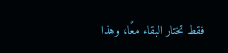فقط تختار البقاء معًا، وهذا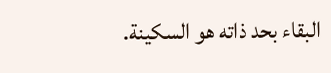البقاء بحد ذاته هو السكينة.